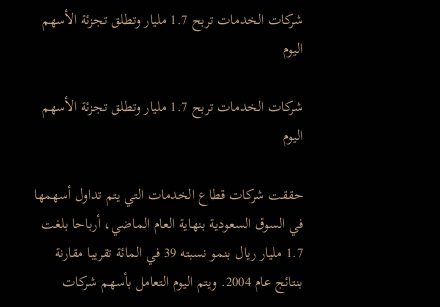شركات الخدمات تربح 1.7 مليار وتطلق تجزئة الأسهم اليوم

شركات الخدمات تربح 1.7 مليار وتطلق تجزئة الأسهم اليوم

حققت شركات قطاع الخدمات التي يتم تداول أسهمها في السوق السعودية بنهاية العام الماضي، أرباحا بلغت 1.7 مليار ريال بنمو نسبته 39 في المائة تقريبا مقارنة بنتائج عام 2004. ويتم اليوم التعامل بأسهم شركات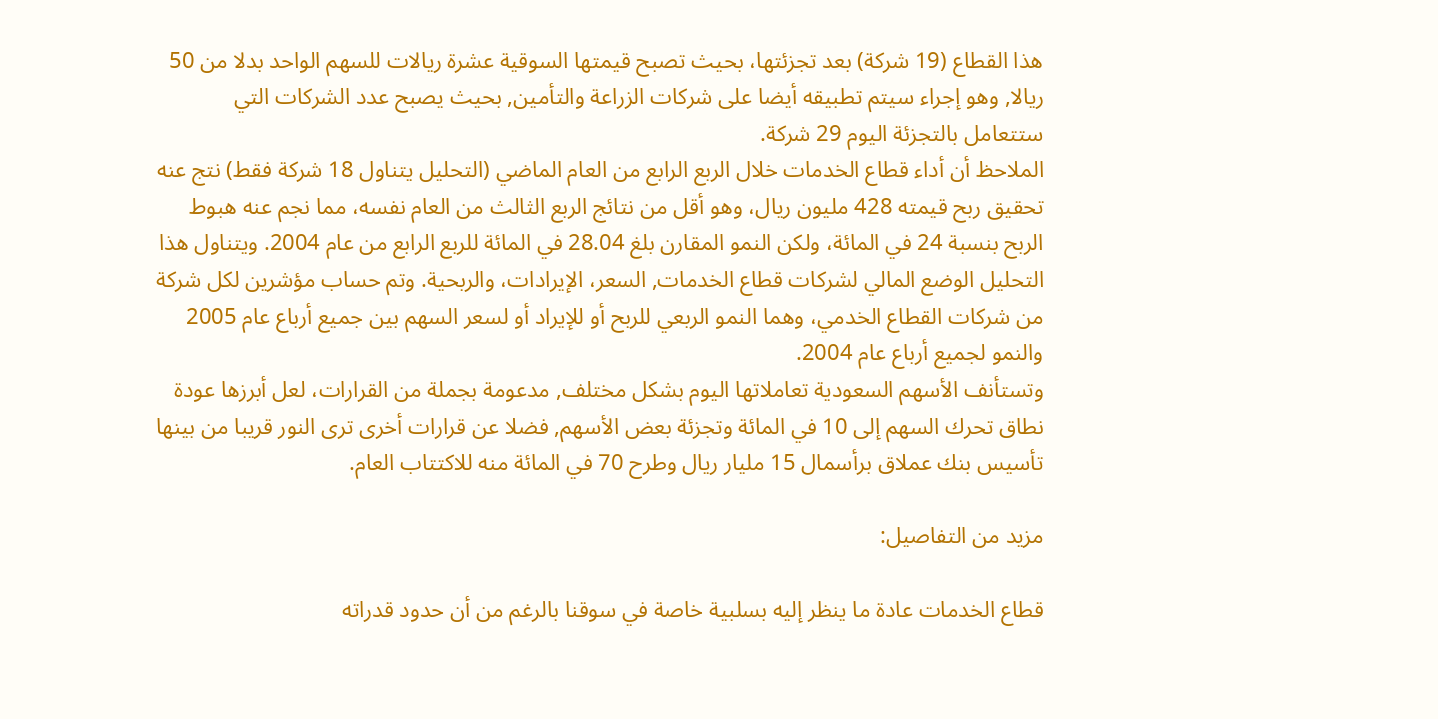هذا القطاع (19 شركة) بعد تجزئتها، بحيث تصبح قيمتها السوقية عشرة ريالات للسهم الواحد بدلا من 50 ريالا, وهو إجراء سيتم تطبيقه أيضا على شركات الزراعة والتأمين, بحيث يصبح عدد الشركات التي ستتعامل بالتجزئة اليوم 29 شركة.
الملاحظ أن أداء قطاع الخدمات خلال الربع الرابع من العام الماضي (التحليل يتناول 18 شركة فقط) نتج عنه تحقيق ربح قيمته 428 مليون ريال، وهو أقل من نتائج الربع الثالث من العام نفسه، مما نجم عنه هبوط الربح بنسبة 24 في المائة، ولكن النمو المقارن بلغ 28.04 في المائة للربع الرابع من عام 2004. ويتناول هذا التحليل الوضع المالي لشركات قطاع الخدمات, السعر، الإيرادات، والربحية. وتم حساب مؤشرين لكل شركة من شركات القطاع الخدمي، وهما النمو الربعي للربح أو للإيراد أو لسعر السهم بين جميع أرباع عام 2005 والنمو لجميع أرباع عام 2004.
وتستأنف الأسهم السعودية تعاملاتها اليوم بشكل مختلف, مدعومة بجملة من القرارات، لعل أبرزها عودة نطاق تحرك السهم إلى 10 في المائة وتجزئة بعض الأسهم, فضلا عن قرارات أخرى ترى النور قريبا من بينها تأسيس بنك عملاق برأسمال 15 مليار ريال وطرح 70 في المائة منه للاكتتاب العام.

مزيد من التفاصيل:

قطاع الخدمات عادة ما ينظر إليه بسلبية خاصة في سوقنا بالرغم من أن حدود قدراته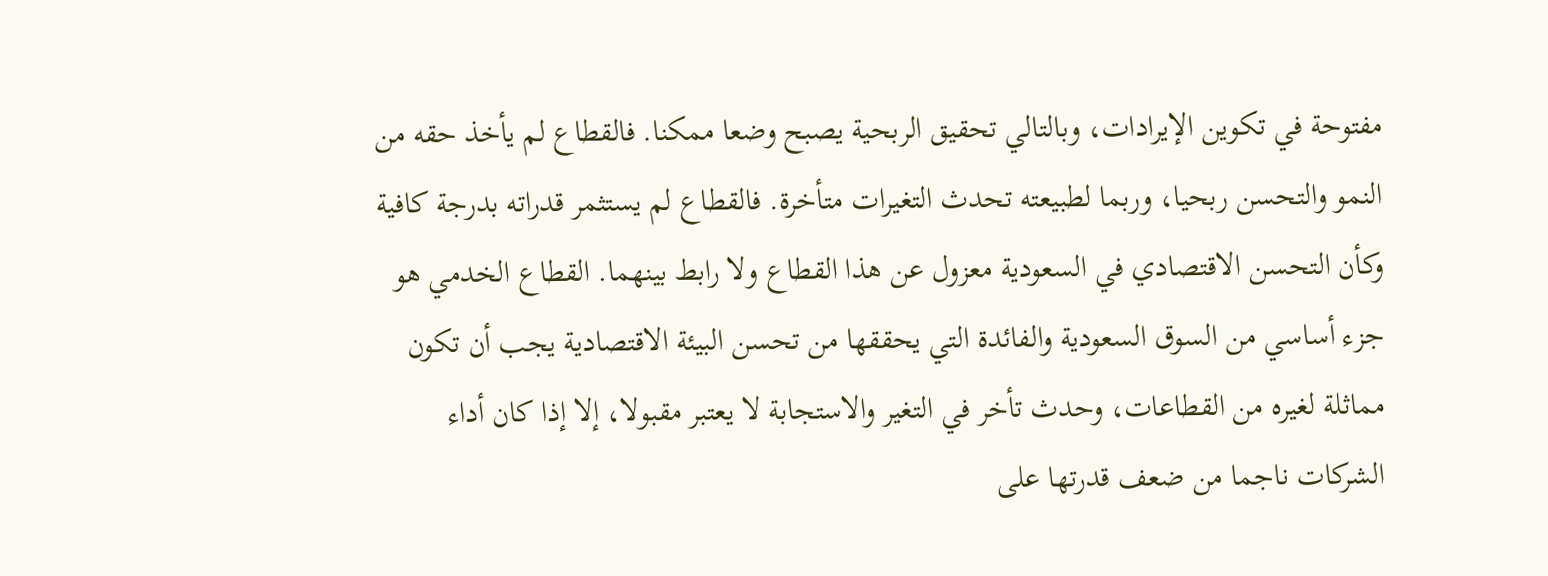مفتوحة في تكوين الإيرادات، وبالتالي تحقيق الربحية يصبح وضعا ممكنا. فالقطاع لم يأخذ حقه من النمو والتحسن ربحيا، وربما لطبيعته تحدث التغيرات متأخرة. فالقطاع لم يستثمر قدراته بدرجة كافية وكأن التحسن الاقتصادي في السعودية معزول عن هذا القطاع ولا رابط بينهما. القطاع الخدمي هو جزء أساسي من السوق السعودية والفائدة التي يحققها من تحسن البيئة الاقتصادية يجب أن تكون مماثلة لغيره من القطاعات، وحدث تأخر في التغير والاستجابة لا يعتبر مقبولا، إلا إذا كان أداء الشركات ناجما من ضعف قدرتها على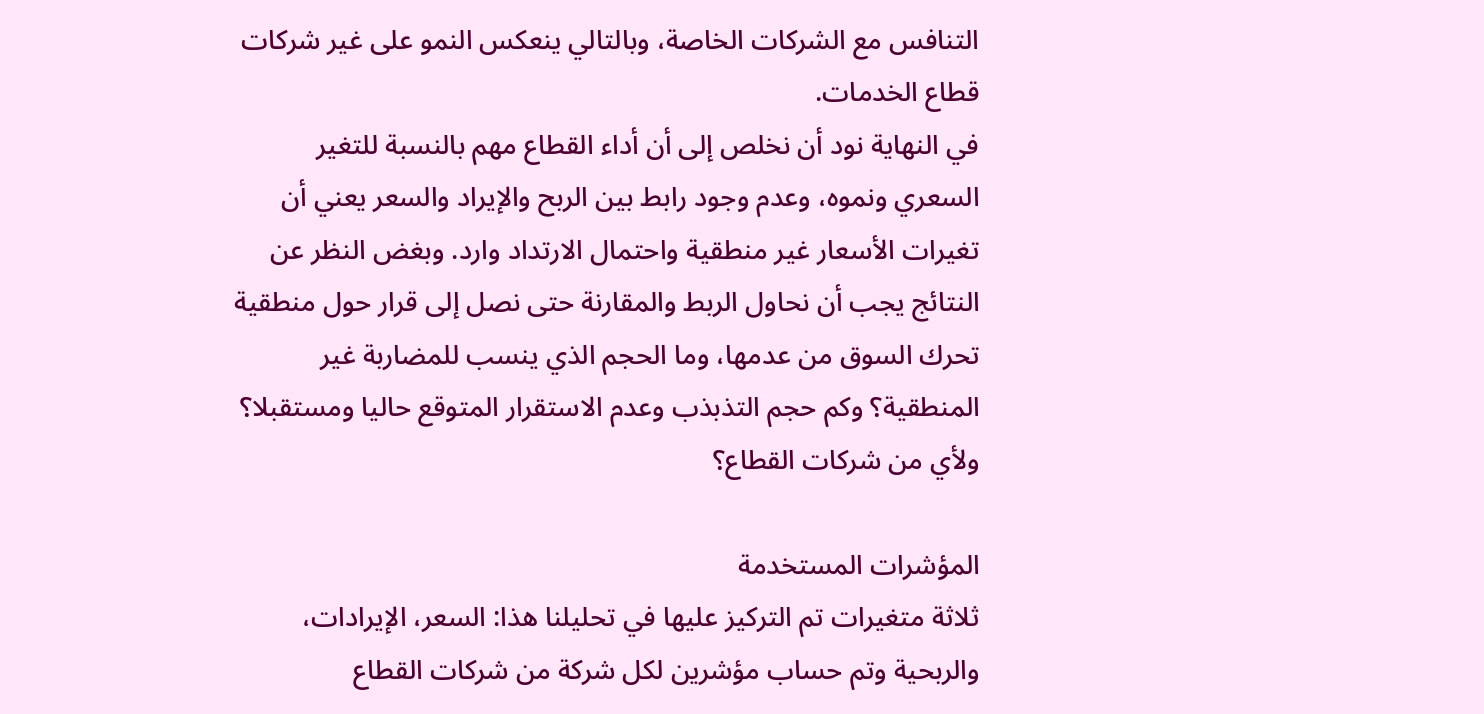التنافس مع الشركات الخاصة، وبالتالي ينعكس النمو على غير شركات قطاع الخدمات.
في النهاية نود أن نخلص إلى أن أداء القطاع مهم بالنسبة للتغير السعري ونموه، وعدم وجود رابط بين الربح والإيراد والسعر يعني أن تغيرات الأسعار غير منطقية واحتمال الارتداد وارد. وبغض النظر عن النتائج يجب أن نحاول الربط والمقارنة حتى نصل إلى قرار حول منطقية تحرك السوق من عدمها، وما الحجم الذي ينسب للمضاربة غير المنطقية؟ وكم حجم التذبذب وعدم الاستقرار المتوقع حاليا ومستقبلا؟ ولأي من شركات القطاع؟

المؤشرات المستخدمة
ثلاثة متغيرات تم التركيز عليها في تحليلنا هذا: السعر، الإيرادات، والربحية وتم حساب مؤشرين لكل شركة من شركات القطاع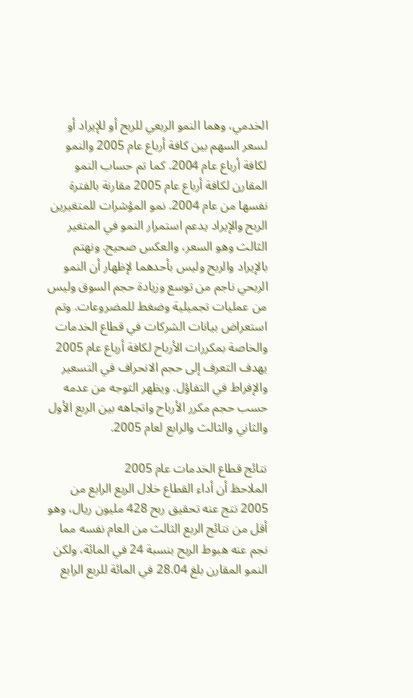الخدمي، وهما النمو الربعي للربح أو للإيراد أو لسعر السهم بين كافة أرباع عام 2005 والنمو لكافة أرباع عام 2004. كما تم حساب النمو المقارن لكافة أرباع عام 2005 مقارنة بالفترة نفسها من عام 2004. نمو المؤشرات للمتغيرين الربح والإيراد يدعم استمرار النمو في المتغير الثالث وهو السعر، والعكس صحيح. ونهتم بالإيراد والربح وليس بأحدهما لإظهار أن النمو الربحي ناجم من توسع وزيادة حجم السوق وليس من عمليات تجميلية وضغط للمضروعات. وتم استعراض بيانات الشركات في قطاع الخدمات والخاصة بمكررات الأرباح لكافة أرباع عام 2005 يهدف التعرف إلى حجم الانحراف في التسعير والإفراط في التفاؤل. ويظهر التوجه من عدمه حسب حجم مكرر الأرباح واتجاهه بين الربع الأول والثاني والثالث والرابع لعام 2005.

نتائج قطاع الخدمات عام 2005
الملاحظ أن أداء القطاع خلال الربع الرابع من 2005 نتج عنه تحقيق ربح 428 مليون ريال، وهو أقل من نتائج الربع الثالث من العام نفسه مما نجم عنه هبوط الربح بنسبة 24 في المائة، ولكن النمو المقارن بلغ 28.04 في المائة للربع الرابع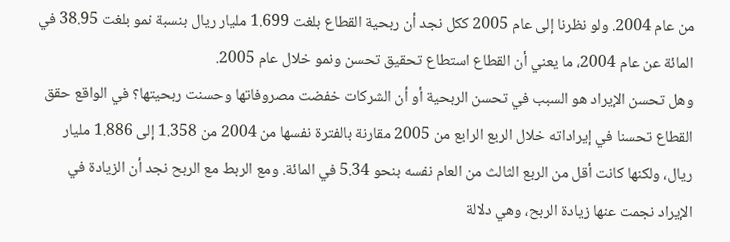من عام 2004. ولو نظرنا إلى عام 2005 ككل نجد أن ربحية القطاع بلغت 1.699 مليار ريال بنسبة نمو بلغت 38.95 في المائة عن عام 2004، ما يعني أن القطاع استطاع تحقيق تحسن ونمو خلال عام 2005.
وهل تحسن الإيراد هو السبب في تحسن الربحية أو أن الشركات خفضت مصروفاتها وحسنت ربحيتها؟ في الواقع حقق القطاع تحسنا في إيراداته خلال الربع الرابع من 2005 مقارنة بالفترة نفسها من 2004 من 1.358 إلى 1.886 مليار ريال، ولكنها كانت أقل من الربع الثالث من العام نفسه بنحو 5.34 في المائة. ومع الربط مع الربح نجد أن الزيادة في الإيراد نجمت عنها زيادة الربح، وهي دلالة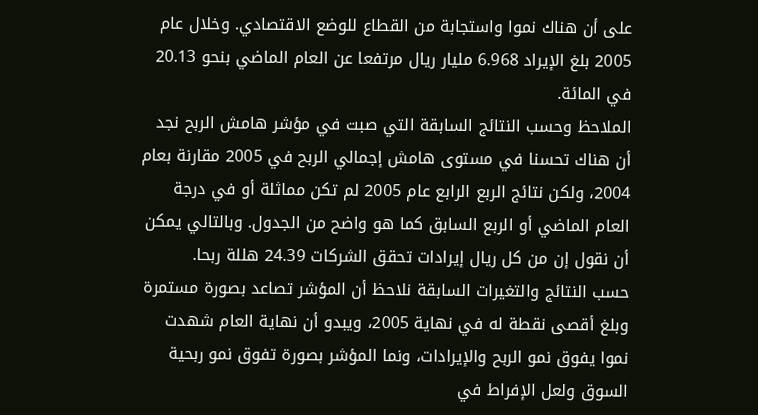على أن هناك نموا واستجابة من القطاع للوضع الاقتصادي. وخلال عام 2005 بلغ الإيراد 6.968 مليار ريال مرتفعا عن العام الماضي بنحو 20.13 في المائة.
الملاحظ وحسب النتائج السابقة التي صبت في مؤشر هامش الربح نجد أن هناك تحسنا في مستوى هامش إجمالي الربح في 2005 مقارنة بعام 2004، ولكن نتائج الربع الرابع عام 2005 لم تكن مماثلة أو في درجة العام الماضي أو الربع السابق كما هو واضح من الجدول. وبالتالي يمكن أن نقول إن من كل ريال إيرادات تحقق الشركات 24.39 هللة ربحا.
حسب النتائج والتغيرات السابقة نلاحظ أن المؤشر تصاعد بصورة مستمرة وبلغ أقصى نقطة له في نهاية 2005، ويبدو أن نهاية العام شهدت نموا يفوق نمو الربح والإيرادات، ونما المؤشر بصورة تفوق نمو ربحية السوق ولعل الإفراط في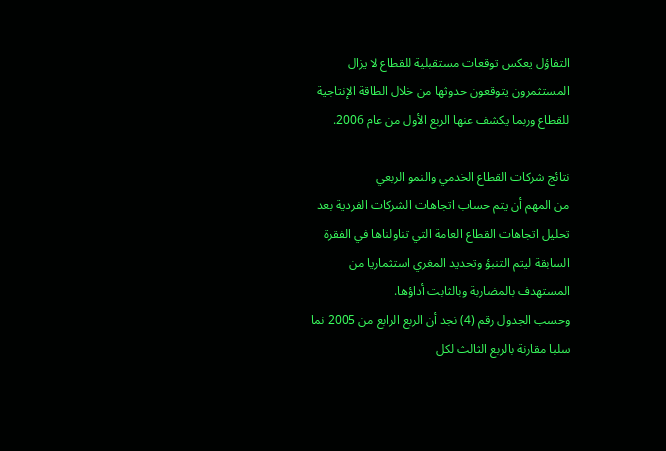التفاؤل يعكس توقعات مستقبلية للقطاع لا يزال المستثمرون يتوقعون حدوثها من خلال الطاقة الإنتاجية للقطاع وربما يكشف عنها الربع الأول من عام 2006.

نتائج شركات القطاع الخدمي والنمو الربعي
من المهم أن يتم حساب اتجاهات الشركات الفردية بعد تحليل اتجاهات القطاع العامة التي تناولناها في الفقرة السابقة ليتم التنبؤ وتحديد المغري استثماريا من المستهدف بالمضاربة وبالثابت أداؤها.
وحسب الجدول رقم (4) نجد أن الربع الرابع من 2005 نما سلبا مقارنة بالربع الثالث لكل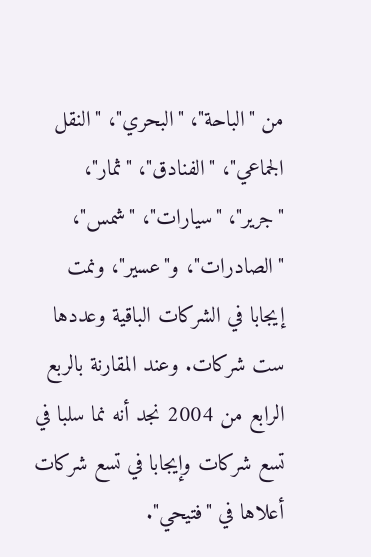من "الباحة"، "البحري"، "النقل الجماعي"، "الفنادق"، "ثمار"، "جرير"، "سيارات"، "شمس"، "الصادرات"، و"عسير"، ونمت إيجابا في الشركات الباقية وعددها ست شركات. وعند المقارنة بالربع الرابع من 2004 نجد أنه نما سلبا في تسع شركات وإيجابا في تسع شركات أعلاها في "فتيحي".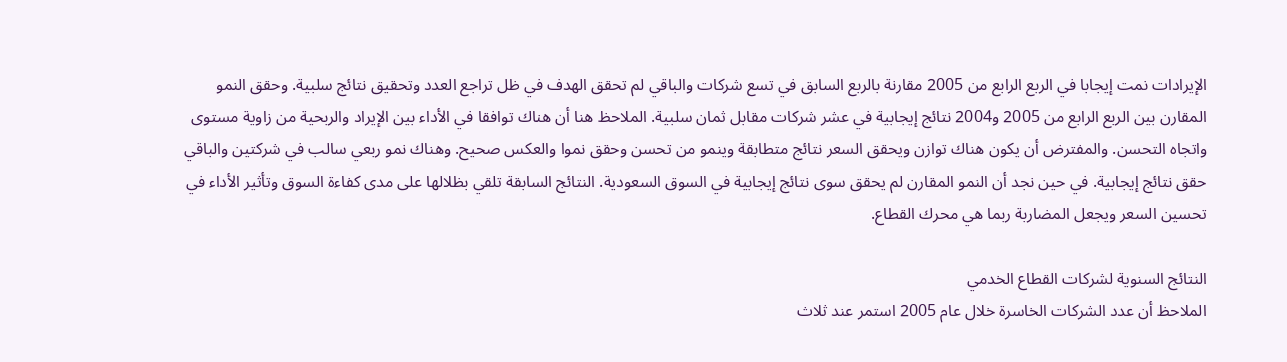الإيرادات نمت إيجابا في الربع الرابع من 2005 مقارنة بالربع السابق في تسع شركات والباقي لم تحقق الهدف في ظل تراجع العدد وتحقيق نتائج سلبية. وحقق النمو المقارن بين الربع الرابع من 2005 و2004 نتائج إيجابية في عشر شركات مقابل ثمان سلبية. الملاحظ هنا أن هناك توافقا في الأداء بين الإيراد والربحية من زاوية مستوى واتجاه التحسن. والمفترض أن يكون هناك توازن ويحقق السعر نتائج متطابقة وينمو من تحسن وحقق نموا والعكس صحيح. وهناك نمو ربعي سالب في شركتين والباقي حقق نتائج إيجابية. في حين نجد أن النمو المقارن لم يحقق سوى نتائج إيجابية في السوق السعودية. النتائج السابقة تلقي بظلالها على مدى كفاءة السوق وتأثير الأداء في تحسين السعر ويجعل المضاربة ربما هي محرك القطاع.

النتائج السنوية لشركات القطاع الخدمي
الملاحظ أن عدد الشركات الخاسرة خلال عام 2005 استمر عند ثلاث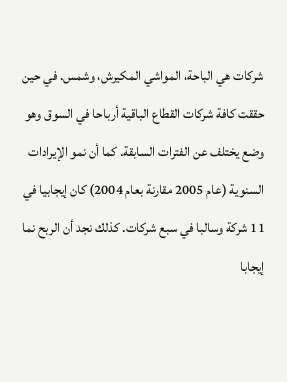شركات هي الباحة، المواشي المكيرش، وشمس. في حين حققت كافة شركات القطاع الباقية أرباحا في السوق وهو وضع يختلف عن الفترات السابقة. كما أن نمو الإيرادات السنوية (عام 2005 مقارنة بعام 2004) كان إيجابيا في 11 شركة وسالبا في سبع شركات. كذلك نجد أن الربح نما إيجابا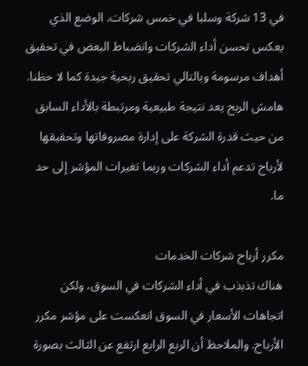في 13 شركة وسلبا في خمس شركات. الوضع الذي يعكس تحسن أداء الشركات وانضباط البعض في تحقيق أهداف مرسومة وبالتالي تحقيق ربحية جيدة كما لا حظنا. هامش الربح يعد نتيجة طبيعية ومرتبطة بالأداء السابق من حيث قدرة الشركة على إدارة مصروفاتها وتحقيقها لأرباح تدعم أداء الشركات وربما تغيرات المؤشر إلى حد ما.

مكرر أرباح شركات الخدمات
هناك تذبذب في أداء الشركات في السوق، ولكن اتجاهات الأسعار في السوق انعكست على مؤشر مكرر الأرباح. والملاحظ أن الربع الرابع ارتفع عن الثالث بصورة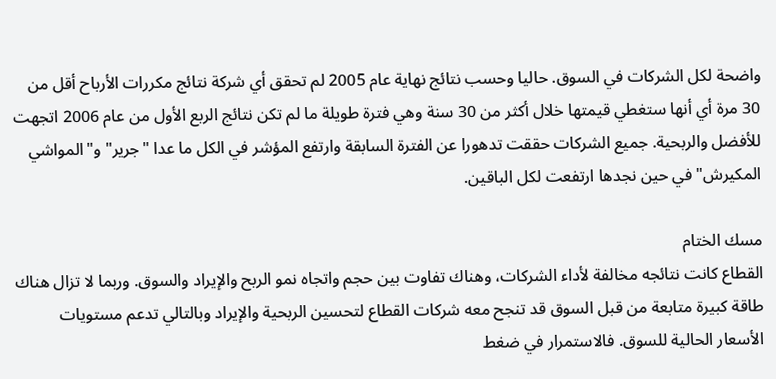واضحة لكل الشركات في السوق. حاليا وحسب نتائج نهاية عام 2005 لم تحقق أي شركة نتائج مكررات الأرباح أقل من 30 مرة أي أنها ستغطي قيمتها خلال أكثر من 30 سنة وهي فترة طويلة ما لم تكن نتائج الربع الأول من عام 2006 اتجهت للأفضل والربحية. جميع الشركات حققت تدهورا عن الفترة السابقة وارتفع المؤشر في الكل ما عدا "جرير" و"المواشي المكيرش" في حين نجدها ارتفعت لكل الباقين.

مسك الختام
القطاع كانت نتائجه مخالفة لأداء الشركات، وهناك تفاوت بين حجم واتجاه نمو الربح والإيراد والسوق. وربما لا تزال هناك طاقة كبيرة متابعة من قبل السوق قد تنجح معه شركات القطاع لتحسين الربحية والإيراد وبالتالي تدعم مستويات الأسعار الحالية للسوق. فالاستمرار في ضغط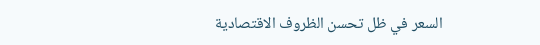السعر في ظل تحسن الظروف الاقتصادية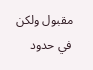مقبول ولكن في حدود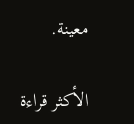معينة.

الأكثر قراءة